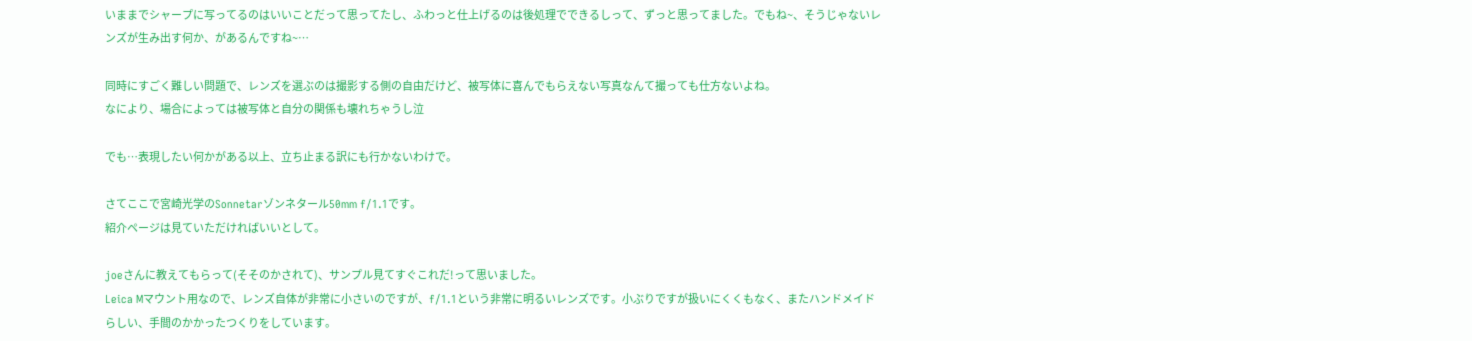いままでシャープに写ってるのはいいことだって思ってたし、ふわっと仕上げるのは後処理でできるしって、ずっと思ってました。でもね~、そうじゃないレンズが生み出す何か、があるんですね~…

同時にすごく難しい問題で、レンズを選ぶのは撮影する側の自由だけど、被写体に喜んでもらえない写真なんて撮っても仕方ないよね。
なにより、場合によっては被写体と自分の関係も壊れちゃうし泣

でも…表現したい何かがある以上、立ち止まる訳にも行かないわけで。

さてここで宮崎光学のSonnetarゾンネタール50mm f/1.1です。
紹介ページは見ていただければいいとして。

joeさんに教えてもらって(そそのかされて)、サンプル見てすぐこれだ!って思いました。
Leica Mマウント用なので、レンズ自体が非常に小さいのですが、f/1.1という非常に明るいレンズです。小ぶりですが扱いにくくもなく、またハンドメイドらしい、手間のかかったつくりをしています。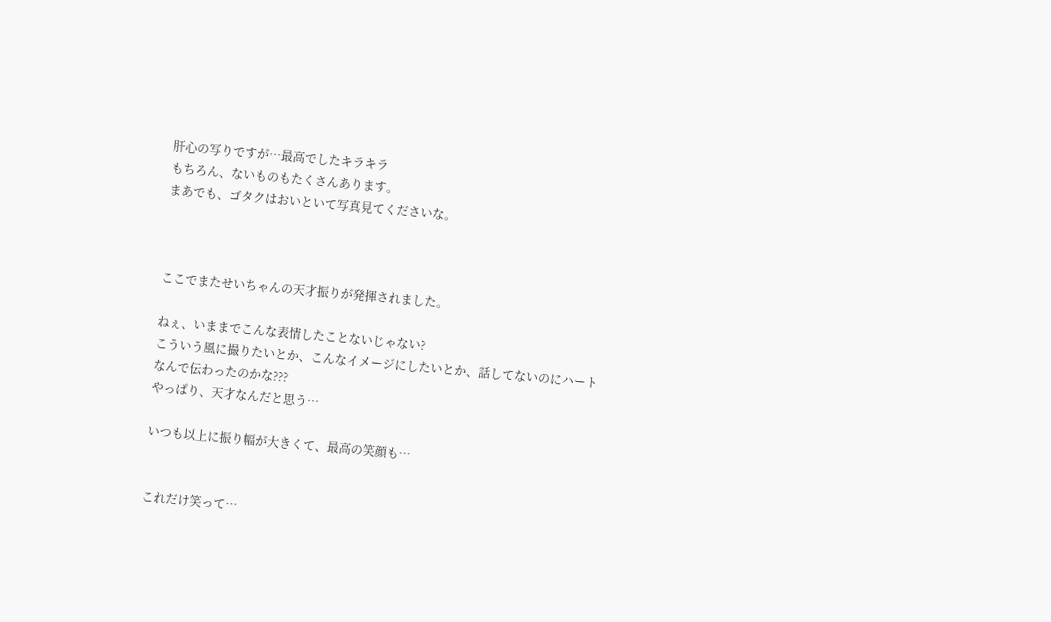肝心の写りですが…最高でしたキラキラ
もちろん、ないものもたくさんあります。
まあでも、ゴタクはおいといて写真見てくださいな。



ここでまたせいちゃんの天才振りが発揮されました。

ねぇ、いままでこんな表情したことないじゃない?
こういう風に撮りたいとか、こんなイメージにしたいとか、話してないのにハート
なんで伝わったのかな???
やっぱり、天才なんだと思う…

いつも以上に振り幅が大きくて、最高の笑顔も…


これだけ笑って…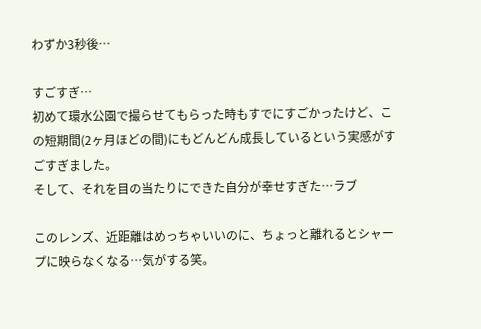わずか3秒後…

すごすぎ…
初めて環水公園で撮らせてもらった時もすでにすごかったけど、この短期間(2ヶ月ほどの間)にもどんどん成長しているという実感がすごすぎました。
そして、それを目の当たりにできた自分が幸せすぎた…ラブ

このレンズ、近距離はめっちゃいいのに、ちょっと離れるとシャープに映らなくなる…気がする笑。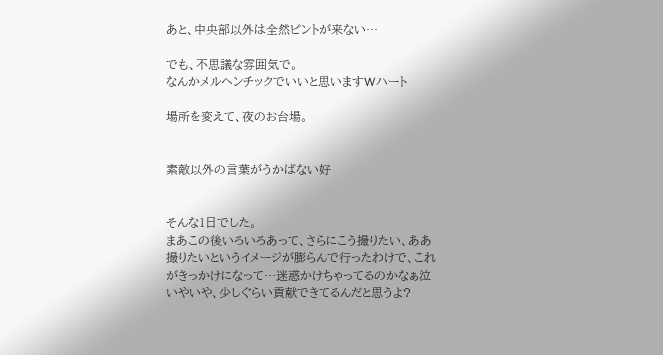あと、中央部以外は全然ピントが来ない…

でも、不思議な雰囲気で。
なんかメルヘンチックでいいと思いますWハート

場所を変えて、夜のお台場。


素敵以外の言葉がうかばない好


そんな1日でした。
まあこの後いろいろあって、さらにこう撮りたい、ああ撮りたいというイメージが膨らんで行ったわけで、これがきっかけになって…迷惑かけちゃってるのかなぁ泣
いやいや、少しぐらい貢献できてるんだと思うよ?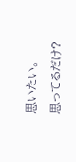思いたい。
思ってるだけ?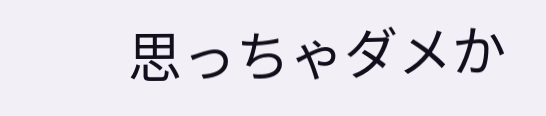思っちゃダメか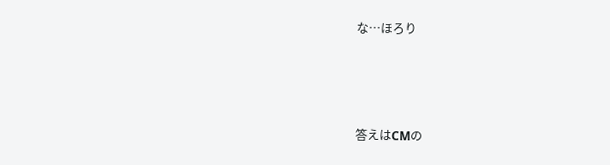な…ほろり



答えはCMの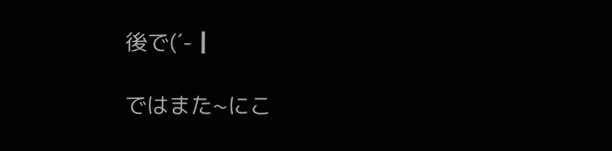後で(´-┃

ではまた~にこ